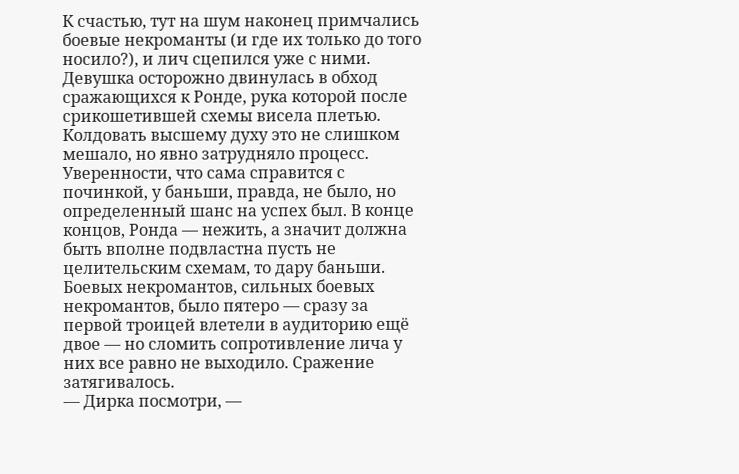К счастью, тут на шум наконец примчались боевые некроманты (и где их только до того носило?), и лич сцепился уже с ними.
Девушка осторожно двинулась в обход сражающихся к Ронде, рука которой после срикошетившей схемы висела плетью. Колдовать высшему духу это не слишком мешало, но явно затрудняло процесс. Уверенности, что сама справится с починкой, у баньши, правда, не было, но определенный шанс на успех был. В конце концов, Ронда — нежить, а значит должна быть вполне подвластна пусть не целительским схемам, то дару баньши.
Боевых некромантов, сильных боевых некромантов, было пятеро — сразу за первой троицей влетели в аудиторию ещё двое — но сломить сопротивление лича у них все равно не выходило. Сражение затягивалось.
— Дирка посмотри, —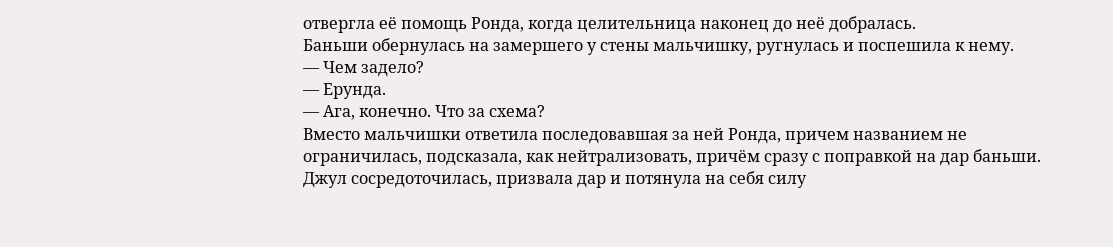отвергла её помощь Ронда, когда целительница наконец до неё добралась.
Баньши обернулась на замершего у стены мальчишку, ругнулась и поспешила к нему.
— Чем задело?
— Ерунда.
— Ага, конечно. Что за схема?
Вместо мальчишки ответила последовавшая за ней Ронда, причем названием не ограничилась, подсказала, как нейтрализовать, причём сразу с поправкой на дар баньши. Джул сосредоточилась, призвала дар и потянула на себя силу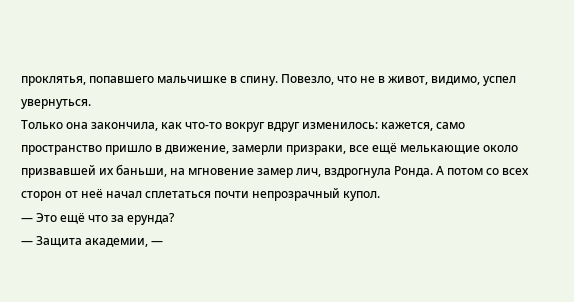проклятья, попавшего мальчишке в спину. Повезло, что не в живот, видимо, успел увернуться.
Только она закончила, как что-то вокруг вдруг изменилось: кажется, само пространство пришло в движение, замерли призраки, все ещё мелькающие около призвавшей их баньши, на мгновение замер лич, вздрогнула Ронда. А потом со всех сторон от неё начал сплетаться почти непрозрачный купол.
— Это ещё что за ерунда?
— Защита академии, —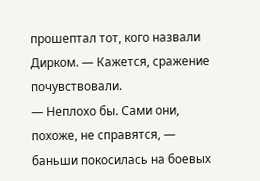прошептал тот, кого назвали Дирком. — Кажется, сражение почувствовали.
— Неплохо бы. Сами они, похоже, не справятся, — баньши покосилась на боевых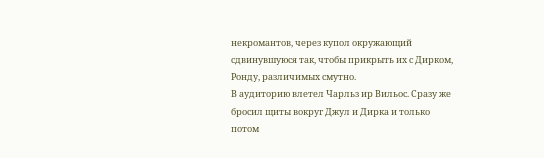некромантов, через купол окружающий сдвинувшуюся так, чтобы прикрыть их с Дирком, Ронду, различимых смутно.
В аудиторию влетел Чарльз ир Вильос. Сразу же бросил щиты вокруг Джул и Дирка и только потом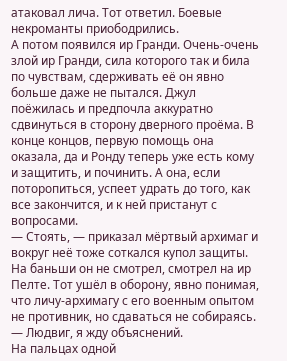атаковал лича. Тот ответил. Боевые некроманты приободрились.
А потом появился ир Гранди. Очень-очень злой ир Гранди, сила которого так и била по чувствам, сдерживать её он явно больше даже не пытался. Джул поёжилась и предпочла аккуратно сдвинуться в сторону дверного проёма. В конце концов, первую помощь она оказала, да и Ронду теперь уже есть кому и защитить, и починить. А она, если поторопиться, успеет удрать до того, как все закончится, и к ней пристанут с вопросами.
— Стоять, — приказал мёртвый архимаг и вокруг неё тоже соткался купол защиты.
На баньши он не смотрел, смотрел на ир Пелте. Тот ушёл в оборону, явно понимая, что личу-архимагу с его военным опытом не противник, но сдаваться не собираясь.
— Людвиг, я жду объяснений.
На пальцах одной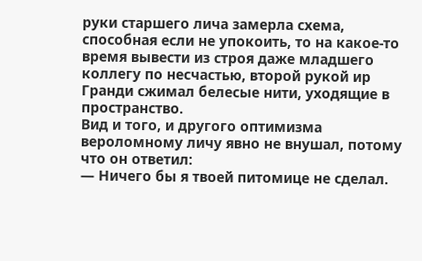руки старшего лича замерла схема, способная если не упокоить, то на какое-то время вывести из строя даже младшего коллегу по несчастью, второй рукой ир Гранди сжимал белесые нити, уходящие в пространство.
Вид и того, и другого оптимизма вероломному личу явно не внушал, потому что он ответил:
— Ничего бы я твоей питомице не сделал.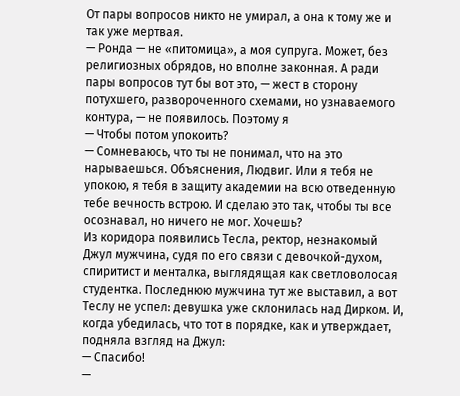От пары вопросов никто не умирал, а она к тому же и так уже мертвая.
— Ронда — не «питомица», а моя супруга. Может, без религиозных обрядов, но вполне законная. А ради пары вопросов тут бы вот это, — жест в сторону потухшего, развороченного схемами, но узнаваемого контура, — не появилось. Поэтому я
— Чтобы потом упокоить?
— Сомневаюсь, что ты не понимал, что на это нарываешься. Объяснения, Людвиг. Или я тебя не упокою, я тебя в защиту академии на всю отведенную тебе вечность встрою. И сделаю это так, чтобы ты все осознавал, но ничего не мог. Хочешь?
Из коридора появились Тесла, ректор, незнакомый Джул мужчина, судя по его связи с девочкой-духом, спиритист и менталка, выглядящая как светловолосая студентка. Последнюю мужчина тут же выставил, а вот Теслу не успел: девушка уже склонилась над Дирком. И, когда убедилась, что тот в порядке, как и утверждает, подняла взгляд на Джул:
— Спасибо!
—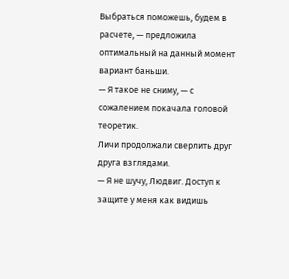Выбраться поможешь, будем в расчете, — предложила оптимальный на данный момент вариант баньши.
— Я такое не сниму, — с сожалением покачала головой теоретик.
Личи продолжали сверлить друг друга взглядами.
— Я не шучу, Людвиг. Доступ к защите у меня как видишь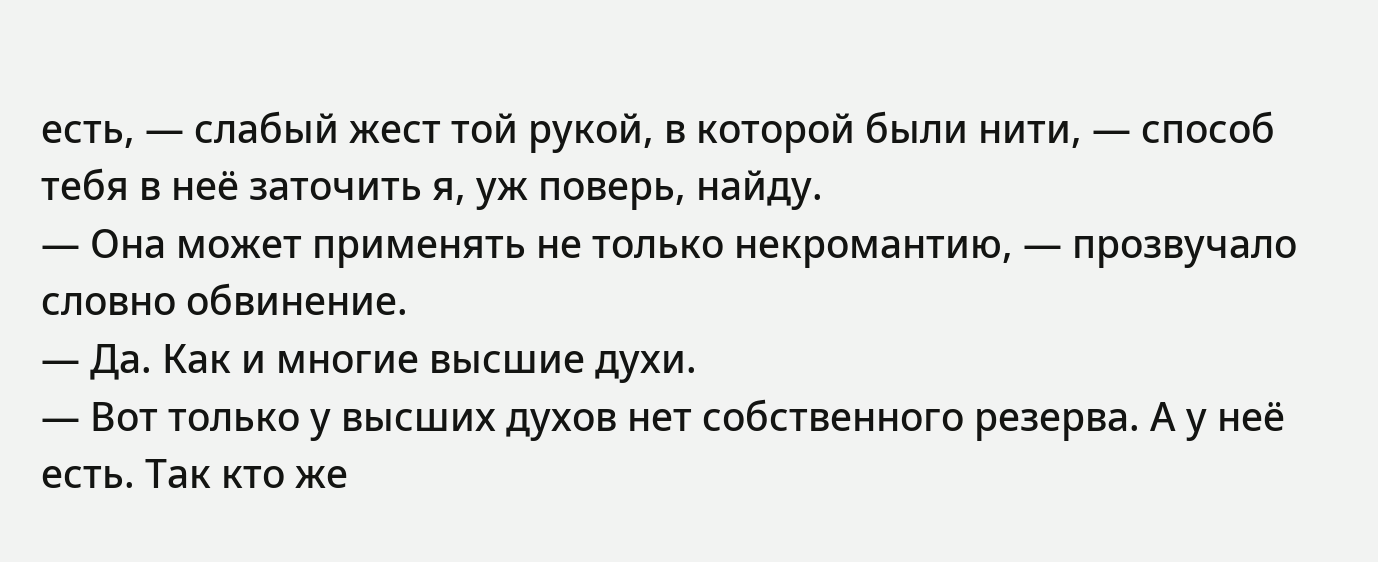есть, — слабый жест той рукой, в которой были нити, — способ тебя в неё заточить я, уж поверь, найду.
— Она может применять не только некромантию, — прозвучало словно обвинение.
— Да. Как и многие высшие духи.
— Вот только у высших духов нет собственного резерва. А у неё есть. Так кто же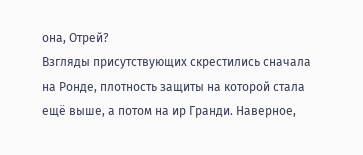она, Отрей?
Взгляды присутствующих скрестились сначала на Ронде, плотность защиты на которой стала ещё выше, а потом на ир Гранди. Наверное,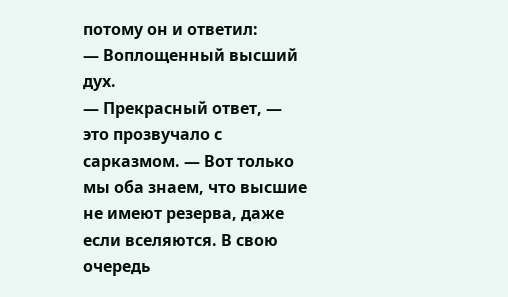потому он и ответил:
— Воплощенный высший дух.
— Прекрасный ответ, — это прозвучало с сарказмом. — Вот только мы оба знаем, что высшие не имеют резерва, даже если вселяются. В свою очередь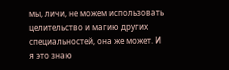мы, личи, не можем использовать целительство и магию других специальностей, она же может. И я это знаю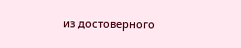из достоверного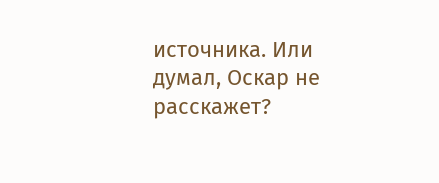источника. Или думал, Оскар не расскажет?